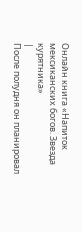Онлайн книга «Напиток мексиканских богов. Звезда курятника»
|
После полудня он планировал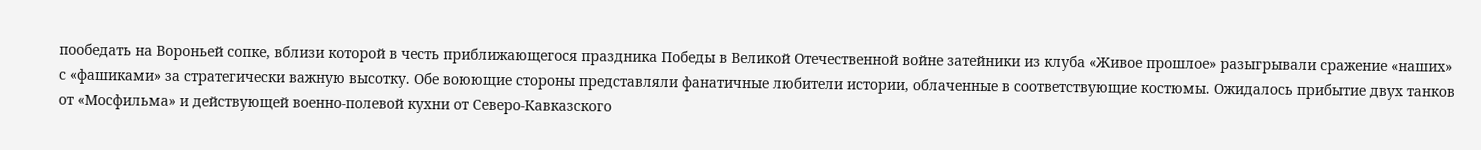пообедать на Вороньей сопке, вблизи которой в честь приближающегося праздника Победы в Великой Отечественной войне затейники из клуба «Живое прошлое» разыгрывали сражение «наших» с «фашиками» за стратегически важную высотку. Обе воюющие стороны представляли фанатичные любители истории, облаченные в соответствующие костюмы. Ожидалось прибытие двух танков от «Мосфильма» и действующей военно-полевой кухни от Северо-Кавказского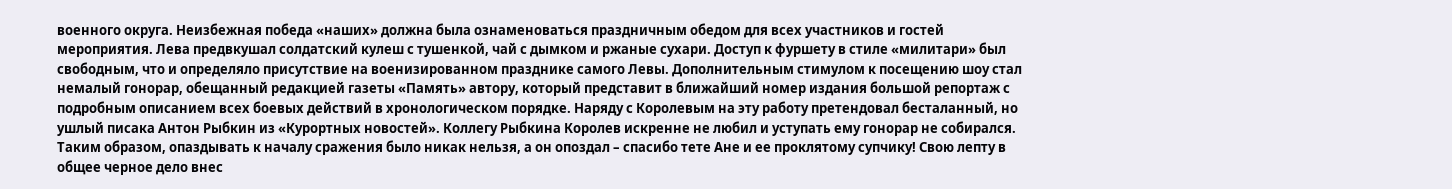военного округа. Неизбежная победа «наших» должна была ознаменоваться праздничным обедом для всех участников и гостей мероприятия. Лева предвкушал солдатский кулеш с тушенкой, чай с дымком и ржаные сухари. Доступ к фуршету в стиле «милитари» был свободным, что и определяло присутствие на военизированном празднике самого Левы. Дополнительным стимулом к посещению шоу стал немалый гонорар, обещанный редакцией газеты «Память» автору, который представит в ближайший номер издания большой репортаж с подробным описанием всех боевых действий в хронологическом порядке. Наряду с Королевым на эту работу претендовал бесталанный, но ушлый писака Антон Рыбкин из «Курортных новостей». Коллегу Рыбкина Королев искренне не любил и уступать ему гонорар не собирался. Таким образом, опаздывать к началу сражения было никак нельзя, а он опоздал – спасибо тете Ане и ее проклятому супчику! Свою лепту в общее черное дело внес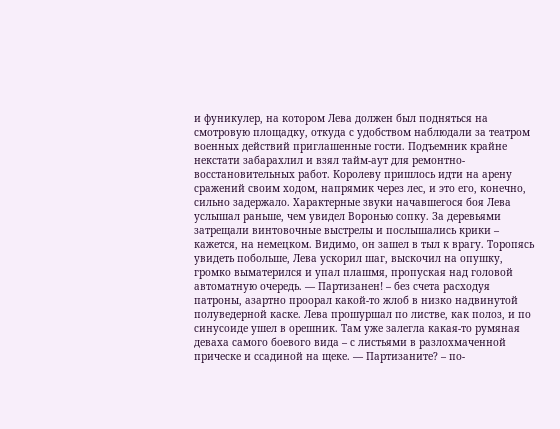и фуникулер, на котором Лева должен был подняться на смотровую площадку, откуда с удобством наблюдали за театром военных действий приглашенные гости. Подъемник крайне некстати забарахлил и взял тайм-аут для ремонтно-восстановительных работ. Королеву пришлось идти на арену сражений своим ходом, напрямик через лес, и это его, конечно, сильно задержало. Характерные звуки начавшегося боя Лева услышал раньше, чем увидел Воронью сопку. За деревьями затрещали винтовочные выстрелы и послышались крики – кажется, на немецком. Видимо, он зашел в тыл к врагу. Торопясь увидеть побольше, Лева ускорил шаг, выскочил на опушку, громко выматерился и упал плашмя, пропуская над головой автоматную очередь. — Партизанен! – без счета расходуя патроны, азартно проорал какой-то жлоб в низко надвинутой полуведерной каске. Лева прошуршал по листве, как полоз, и по синусоиде ушел в орешник. Там уже залегла какая-то румяная деваха самого боевого вида – с листьями в разлохмаченной прическе и ссадиной на щеке. — Партизаните? – по-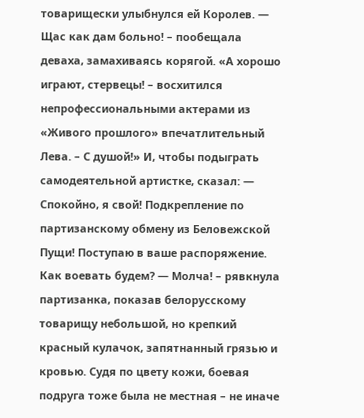товарищески улыбнулся ей Королев. — Щас как дам больно! – пообещала деваха, замахиваясь корягой. «А хорошо играют, стервецы! – восхитился непрофессиональными актерами из «Живого прошлого» впечатлительный Лева. – С душой!» И, чтобы подыграть самодеятельной артистке, сказал: — Спокойно, я свой! Подкрепление по партизанскому обмену из Беловежской Пущи! Поступаю в ваше распоряжение. Как воевать будем? — Молча! – рявкнула партизанка, показав белорусскому товарищу небольшой, но крепкий красный кулачок, запятнанный грязью и кровью. Судя по цвету кожи, боевая подруга тоже была не местная – не иначе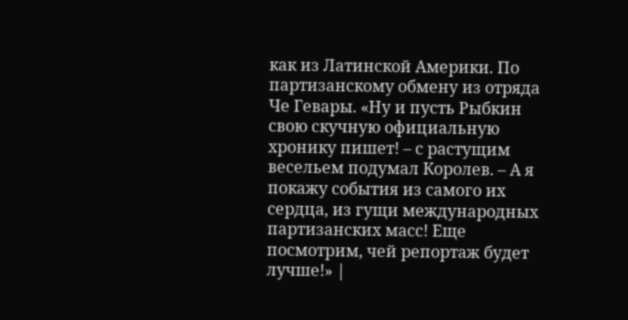как из Латинской Америки. По партизанскому обмену из отряда Че Гевары. «Ну и пусть Рыбкин свою скучную официальную хронику пишет! – с растущим весельем подумал Королев. – А я покажу события из самого их сердца, из гущи международных партизанских масс! Еще посмотрим, чей репортаж будет лучше!» |